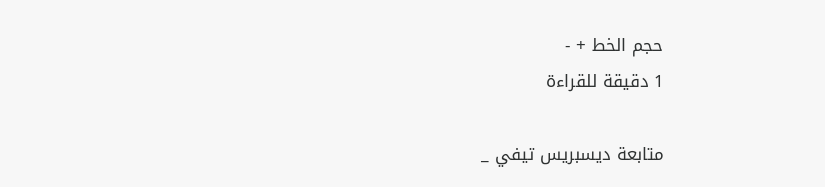حجم الخط + -
1 دقيقة للقراءة

متابعة ديسبريس تيفي _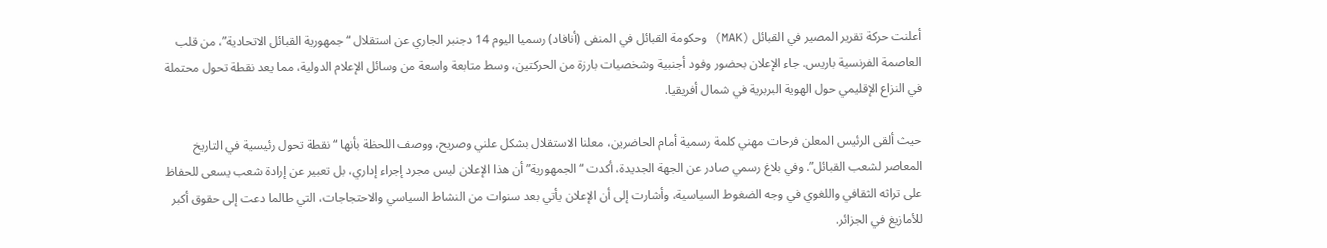أعلنت حركة تقرير المصير في القبائل (MAK) وحكومة القبائل في المنفى (أنافاد) رسميا اليوم 14 دجنبر الجاري عن استقلال “جمهورية القبائل الاتحادية”، من قلب العاصمة الفرنسية باريس. جاء الإعلان بحضور وفود أجنبية وشخصيات بارزة من الحركتين، وسط متابعة واسعة من وسائل الإعلام الدولية، مما يعد نقطة تحول محتملة في النزاع الإقليمي حول الهوية البربرية في شمال أفريقيا.

حيث ألقى الرئيس المعلن فرحات مهني كلمة رسمية أمام الحاضرين، معلنا الاستقلال بشكل علني وصريح، ووصف اللحظة بأنها “نقطة تحول رئيسية في التاريخ المعاصر لشعب القبائل”. وفي بلاغ رسمي صادر عن الجهة الجديدة، أكدت “الجمهورية” أن هذا الإعلان ليس مجرد إجراء إداري، بل تعبير عن إرادة شعب يسعى للحفاظ على تراثه الثقافي واللغوي في وجه الضغوط السياسية، وأشارت إلى أن الإعلان يأتي بعد سنوات من النشاط السياسي والاحتجاجات، التي طالما دعت إلى حقوق أكبر للأمازيغ في الجزائر.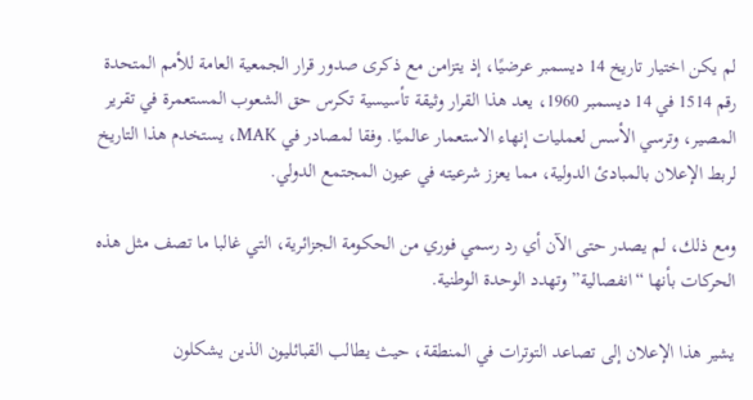لم يكن اختيار تاريخ 14 ديسمبر عرضيًا، إذ يتزامن مع ذكرى صدور قرار الجمعية العامة للأمم المتحدة رقم 1514 في 14 ديسمبر 1960، يعد هذا القرار وثيقة تأسيسية تكرس حق الشعوب المستعمرة في تقرير المصير، وترسي الأسس لعمليات إنهاء الاستعمار عالميًا. وفقا لمصادر في MAK، يستخدم هذا التاريخ لربط الإعلان بالمبادئ الدولية، مما يعزز شرعيته في عيون المجتمع الدولي.

ومع ذلك، لم يصدر حتى الآن أي رد رسمي فوري من الحكومة الجزائرية، التي غالبا ما تصف مثل هذه الحركات بأنها “انفصالية” وتهدد الوحدة الوطنية.

يشير هذا الإعلان إلى تصاعد التوترات في المنطقة، حيث يطالب القبائليون الذين يشكلون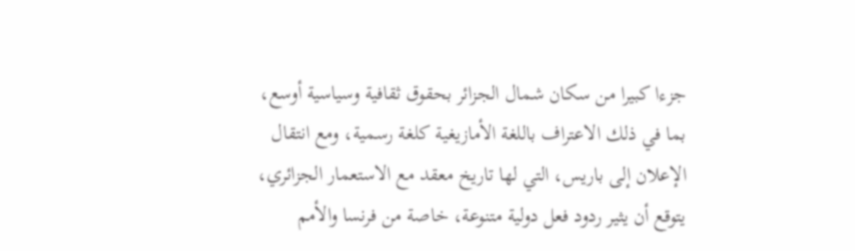جزءا كبيرا من سكان شمال الجزائر بحقوق ثقافية وسياسية أوسع، بما في ذلك الاعتراف باللغة الأمازيغية كلغة رسمية، ومع انتقال الإعلان إلى باريس، التي لها تاريخ معقد مع الاستعمار الجزائري، يتوقع أن يثير ردود فعل دولية متنوعة، خاصة من فرنسا والأمم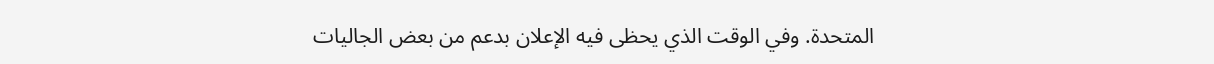المتحدة. وفي الوقت الذي يحظى فيه الإعلان بدعم من بعض الجاليات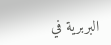البربرية في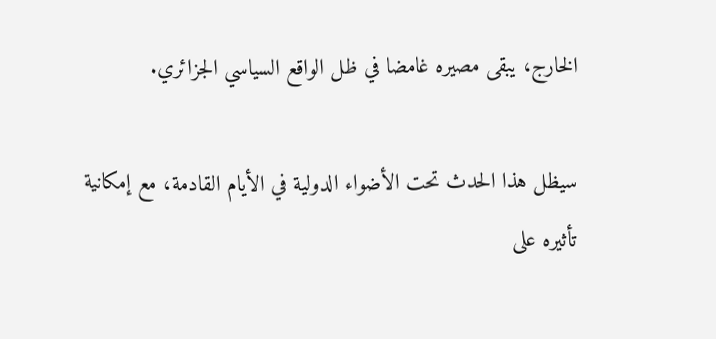الخارج، يبقى مصيره غامضا في ظل الواقع السياسي الجزائري.

سيظل هذا الحدث تحت الأضواء الدولية في الأيام القادمة، مع إمكانية تأثيره على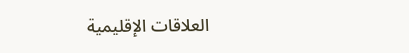العلاقات الإقليمية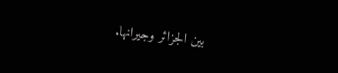بين الجزائر وجيرانها.